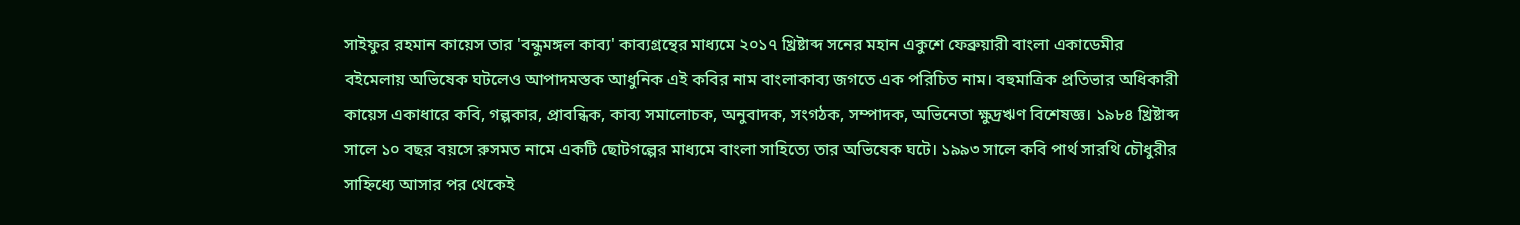সাইফুর রহমান কায়েস তার 'বন্ধুমঙ্গল কাব্য' কাব্যগ্রন্থের মাধ্যমে ২০১৭ খ্রিষ্টাব্দ সনের মহান একুশে ফেব্রুয়ারী বাংলা একাডেমীর বইমেলায় অভিষেক ঘটলেও আপাদমস্তক আধুনিক এই কবির নাম বাংলাকাব্য জগতে এক পরিচিত নাম। বহুমাত্রিক প্রতিভার অধিকারী কায়েস একাধারে কবি, গল্পকার, প্রাবন্ধিক, কাব্য সমালোচক, অনুবাদক, সংগঠক, সম্পাদক, অভিনেতা ক্ষুদ্রঋণ বিশেষজ্ঞ। ১৯৮৪ খ্রিষ্টাব্দ সালে ১০ বছর বয়সে রুসমত নামে একটি ছোটগল্পের মাধ্যমে বাংলা সাহিত্যে তার অভিষেক ঘটে। ১৯৯৩ সালে কবি পার্থ সারথি চৌধুরীর সাহ্নিধ্যে আসার পর থেকেই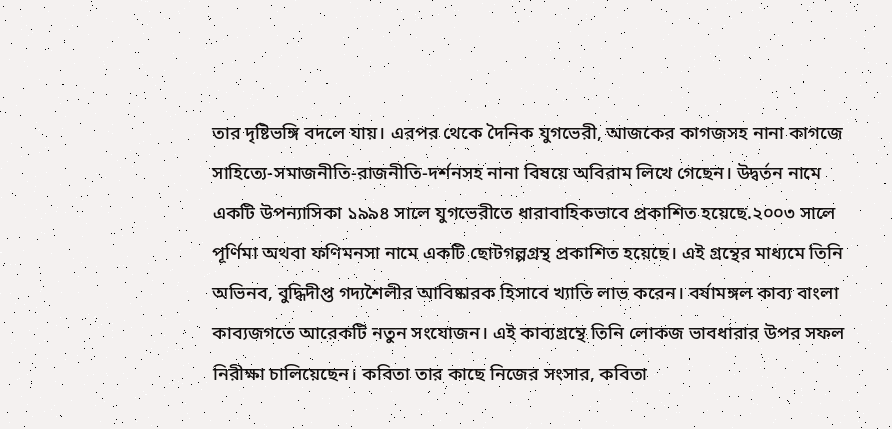তার দৃষ্টিভঙ্গি বদলে যায়। এরপর থেকে দৈনিক যুগভেরী, আজকের কাগজসহ নানা কাগজে সাহিত্যে-সমাজনীতি-রাজনীতি-দর্শনসহ নানা বিষয়ে অবিরাম লিখে গেছেন। উদ্বর্তন নামে একটি উপন্যাসিকা ১৯৯৪ সালে যুগভেরীতে ধারাবাহিকভাবে প্রকাশিত হয়েছে.২০০৩ সালে পূর্ণিমা অথবা ফণিমনসা নামে একটি ছোটগল্পগ্রন্থ প্রকাশিত হয়েছে। এই গ্রন্থের মাধ্যমে তিনি অভিনব, বুদ্ধিদীপ্ত গদ্যশৈলীর আবিষ্কারক হিসাবে খ্যাতি লাভ করেন। বর্ষামঙ্গল কাব্য বাংলা কাব্যজগতে আরেকটি নতুন সংযোজন। এই কাব্যগ্রন্থে তিনি লোকজ ভাবধারার উপর সফল নিরীক্ষা চালিয়েছেন। কবিতা তার কাছে নিজের সংসার, কবিতা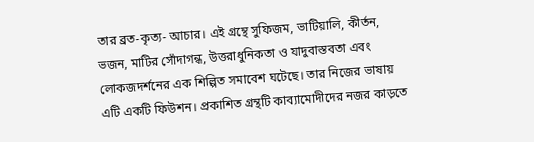তার ব্রত-কৃত্য- আচার। এই গ্রন্থে সুফিজম, ভাটিয়ালি, কীর্তন, ভজন, মাটির সোঁদাগন্ধ, উত্তরাধুনিকতা ও যাদুবাস্তবতা এবং লোকজদর্শনের এক শিল্পিত সমাবেশ ঘটেছে। তার নিজের ভাষায় এটি একটি ফিউশন। প্রকাশিত গ্রন্থটি কাব্যামোদীদের নজর কাড়তে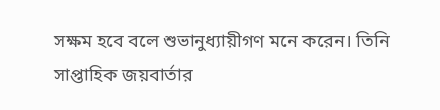সক্ষম হবে বলে শুভানুধ্যায়ীগণ মনে করেন। তিনি সাপ্তাহিক জয়বার্তার